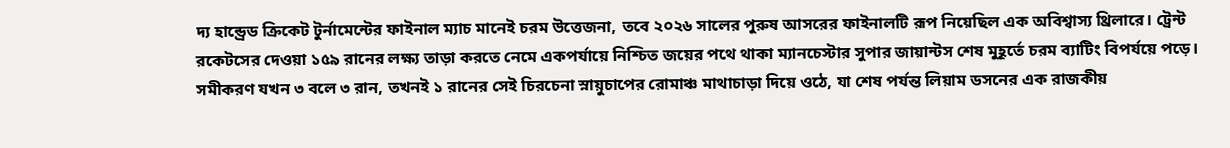দ্য হান্ড্রেড ক্রিকেট টুর্নামেন্টের ফাইনাল ম্যাচ মানেই চরম উত্তেজনা, তবে ২০২৬ সালের পুরুষ আসরের ফাইনালটি রূপ নিয়েছিল এক অবিশ্বাস্য থ্রিলারে। ট্রেন্ট রকেটসের দেওয়া ১৫৯ রানের লক্ষ্য তাড়া করতে নেমে একপর্যায়ে নিশ্চিত জয়ের পথে থাকা ম্যানচেস্টার সুপার জায়ান্টস শেষ মুহূর্তে চরম ব্যাটিং বিপর্যয়ে পড়ে। সমীকরণ যখন ৩ বলে ৩ রান, তখনই ১ রানের সেই চিরচেনা স্নায়ুচাপের রোমাঞ্চ মাথাচাড়া দিয়ে ওঠে, যা শেষ পর্যন্ত লিয়াম ডসনের এক রাজকীয়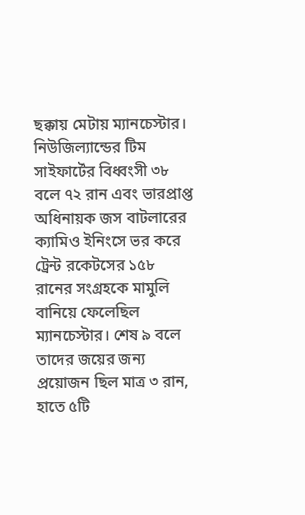ছক্কায় মেটায় ম্যানচেস্টার।
নিউজিল্যান্ডের টিম সাইফার্টের বিধ্বংসী ৩৮ বলে ৭২ রান এবং ভারপ্রাপ্ত অধিনায়ক জস বাটলারের ক্যামিও ইনিংসে ভর করে ট্রেন্ট রকেটসের ১৫৮ রানের সংগ্রহকে মামুলি বানিয়ে ফেলেছিল ম্যানচেস্টার। শেষ ৯ বলে তাদের জয়ের জন্য প্রয়োজন ছিল মাত্র ৩ রান, হাতে ৫টি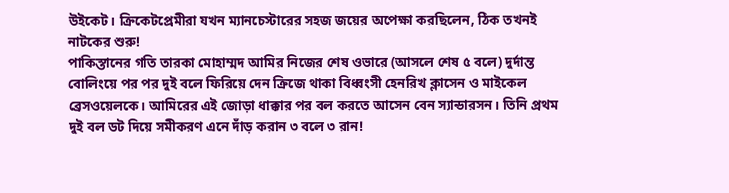উইকেট। ক্রিকেটপ্রেমীরা যখন ম্যানচেস্টারের সহজ জয়ের অপেক্ষা করছিলেন, ঠিক তখনই নাটকের শুরু!
পাকিস্তানের গতি তারকা মোহাম্মদ আমির নিজের শেষ ওভারে (আসলে শেষ ৫ বলে) দুর্দান্ত বোলিংয়ে পর পর দুই বলে ফিরিয়ে দেন ক্রিজে থাকা বিধ্বংসী হেনরিখ ক্লাসেন ও মাইকেল ব্রেসওয়েলকে। আমিরের এই জোড়া ধাক্কার পর বল করতে আসেন বেন স্যান্ডারসন। তিনি প্রথম দুই বল ডট দিয়ে সমীকরণ এনে দাঁড় করান ৩ বলে ৩ রান!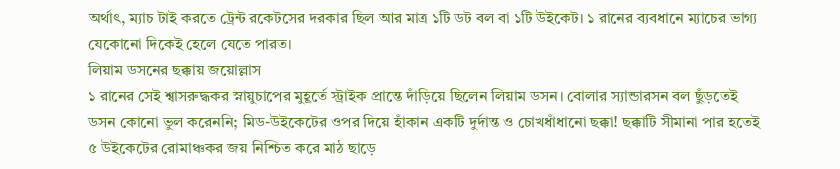অর্থাৎ, ম্যাচ টাই করতে ট্রেন্ট রকেটসের দরকার ছিল আর মাত্র ১টি ডট বল বা ১টি উইকেট। ১ রানের ব্যবধানে ম্যাচের ভাগ্য যেকোনো দিকেই হেলে যেতে পারত।
লিয়াম ডসনের ছক্কায় জয়োল্লাস
১ রানের সেই শ্বাসরুদ্ধকর স্নায়ুচাপের মুহূর্তে স্ট্রাইক প্রান্তে দাঁড়িয়ে ছিলেন লিয়াম ডসন। বোলার স্যান্ডারসন বল ছুঁড়তেই ডসন কোনো ভুল করেননি; মিড-উইকেটের ওপর দিয়ে হাঁকান একটি দুর্দান্ত ও চোখধাঁধানো ছক্কা! ছক্কাটি সীমানা পার হতেই ৫ উইকেটের রোমাঞ্চকর জয় নিশ্চিত করে মাঠ ছাড়ে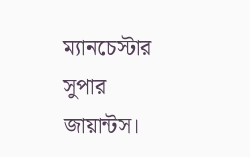ম্যানচেস্টার সুপার জায়ান্টস।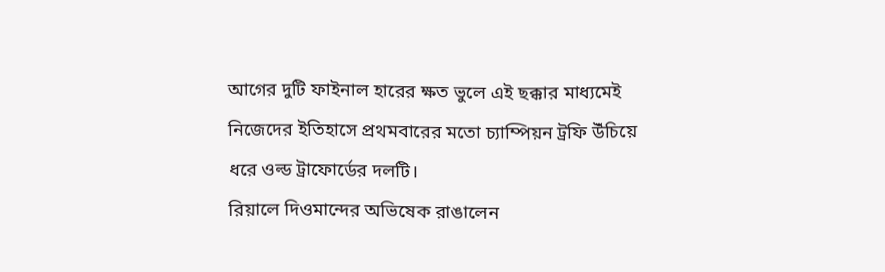আগের দুটি ফাইনাল হারের ক্ষত ভুলে এই ছক্কার মাধ্যমেই নিজেদের ইতিহাসে প্রথমবারের মতো চ্যাম্পিয়ন ট্রফি উঁচিয়ে ধরে ওল্ড ট্রাফোর্ডের দলটি।
রিয়ালে দিওমান্দের অভিষেক রাঙালেন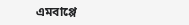এমবাপ্পে